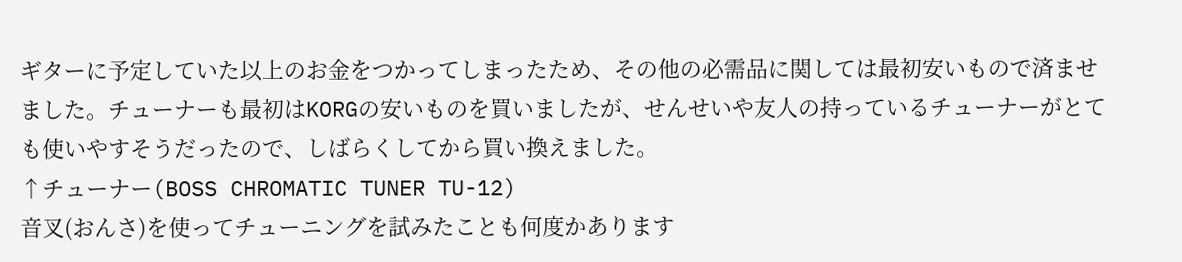ギターに予定していた以上のお金をつかってしまったため、その他の必需品に関しては最初安いもので済ませました。チューナーも最初はKORGの安いものを買いましたが、せんせいや友人の持っているチューナーがとても使いやすそうだったので、しばらくしてから買い換えました。
↑チューナー(BOSS CHROMATIC TUNER TU-12)
音叉(おんさ)を使ってチューニングを試みたことも何度かあります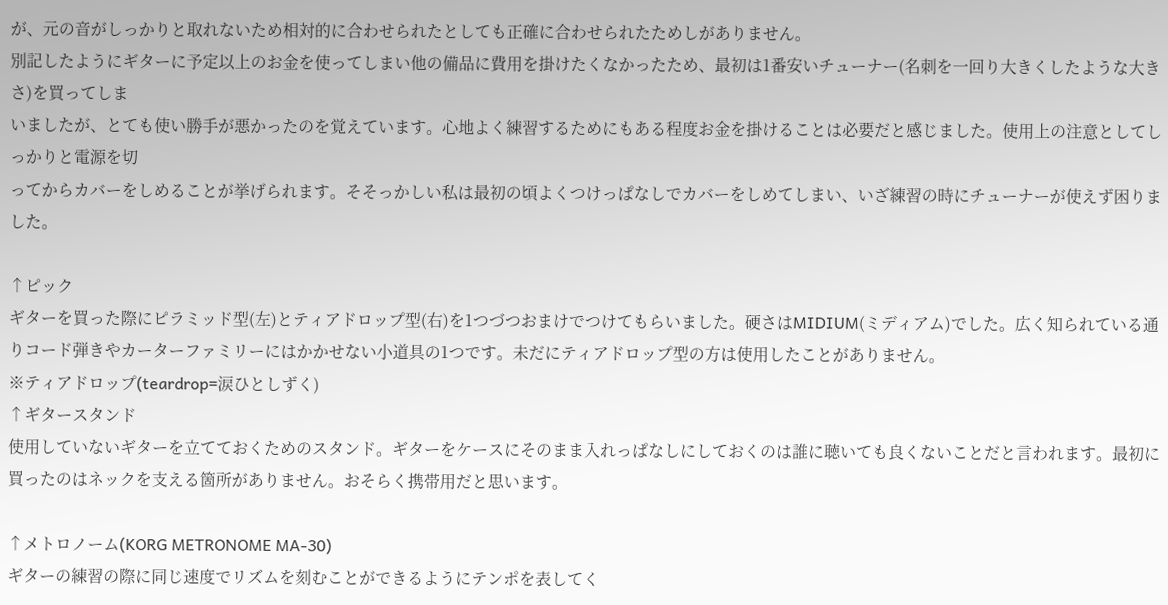が、元の音がしっかりと取れないため相対的に合わせられたとしても正確に合わせられたためしがありません。
別記したようにギターに予定以上のお金を使ってしまい他の備品に費用を掛けたくなかったため、最初は1番安いチューナー(名刺を一回り大きくしたような大きさ)を買ってしま
いましたが、とても使い勝手が悪かったのを覚えています。心地よく練習するためにもある程度お金を掛けることは必要だと感じました。使用上の注意としてしっかりと電源を切
ってからカバーをしめることが挙げられます。そそっかしい私は最初の頃よくつけっぱなしでカバーをしめてしまい、いざ練習の時にチューナーが使えず困りました。

↑ピック
ギターを買った際にピラミッド型(左)とティアドロップ型(右)を1つづつおまけでつけてもらいました。硬さはMIDIUM(ミディアム)でした。広く知られている通りコード弾きやカーターファミリーにはかかせない小道具の1つです。未だにティアドロップ型の方は使用したことがありません。
※ティアドロップ(teardrop=涙ひとしずく)
↑ギタースタンド
使用していないギターを立てておくためのスタンド。ギターをケースにそのまま入れっぱなしにしておくのは誰に聴いても良くないことだと言われます。最初に買ったのはネックを支える箇所がありません。おそらく携帯用だと思います。

↑メトロノーム(KORG METRONOME MA-30)
ギターの練習の際に同じ速度でリズムを刻むことができるようにテンポを表してく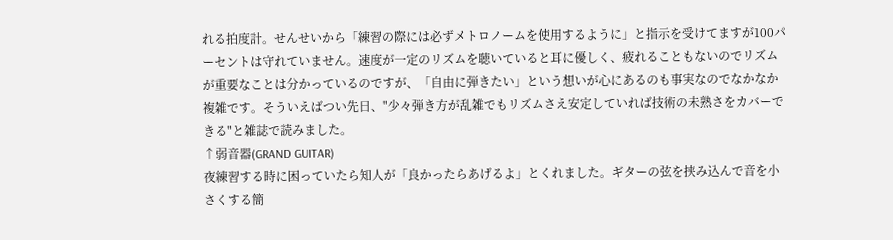れる拍度計。せんせいから「練習の際には必ずメトロノームを使用するように」と指示を受けてますが100パーセントは守れていません。速度が一定のリズムを聴いていると耳に優しく、疲れることもないのでリズムが重要なことは分かっているのですが、「自由に弾きたい」という想いが心にあるのも事実なのでなかなか複雑です。そういえばつい先日、"少々弾き方が乱雑でもリズムさえ安定していれば技術の未熟さをカバーできる"と雑誌で読みました。
↑弱音器(GRAND GUITAR)
夜練習する時に困っていたら知人が「良かったらあげるよ」とくれました。ギターの弦を挟み込んで音を小さくする簡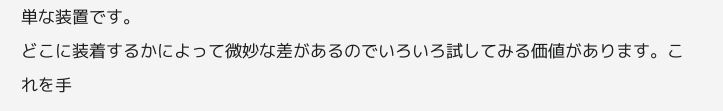単な装置です。
どこに装着するかによって微妙な差があるのでいろいろ試してみる価値があります。これを手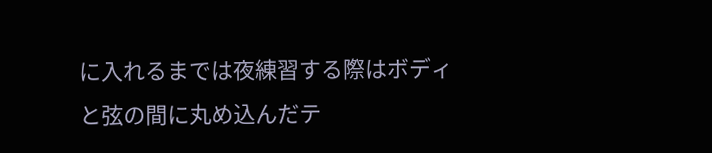に入れるまでは夜練習する際はボディ
と弦の間に丸め込んだテ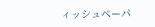ィッシュペーパ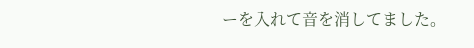ーを入れて音を消してました。